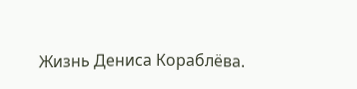Жизнь Дениса Кораблёва.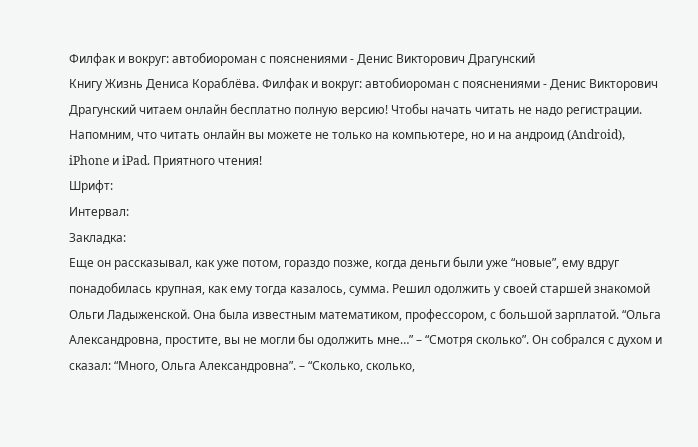Филфак и вокруг: автобиороман с пояснениями - Денис Викторович Драгунский
Книгу Жизнь Дениса Кораблёва. Филфак и вокруг: автобиороман с пояснениями - Денис Викторович Драгунский читаем онлайн бесплатно полную версию! Чтобы начать читать не надо регистрации. Напомним, что читать онлайн вы можете не только на компьютере, но и на андроид (Android), iPhone и iPad. Приятного чтения!
Шрифт:
Интервал:
Закладка:
Еще он рассказывал, как уже потом, гораздо позже, когда деньги были уже “новые”, ему вдруг понадобилась крупная, как ему тогда казалось, сумма. Решил одолжить у своей старшей знакомой Ольги Ладыженской. Она была известным математиком, профессором, с большой зарплатой. “Ольга Александровна, простите, вы не могли бы одолжить мне…” – “Смотря сколько”. Он собрался с духом и сказал: “Много, Ольга Александровна”. – “Сколько, сколько,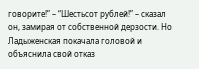говорите!” – “Шестьсот рублей!” – сказал он, замирая от собственной дерзости. Но Ладыженская покачала головой и объяснила свой отказ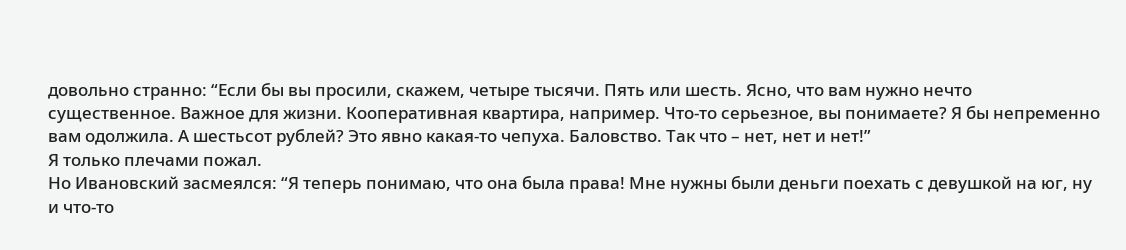довольно странно: “Если бы вы просили, скажем, четыре тысячи. Пять или шесть. Ясно, что вам нужно нечто существенное. Важное для жизни. Кооперативная квартира, например. Что-то серьезное, вы понимаете? Я бы непременно вам одолжила. А шестьсот рублей? Это явно какая-то чепуха. Баловство. Так что – нет, нет и нет!”
Я только плечами пожал.
Но Ивановский засмеялся: “Я теперь понимаю, что она была права! Мне нужны были деньги поехать с девушкой на юг, ну и что-то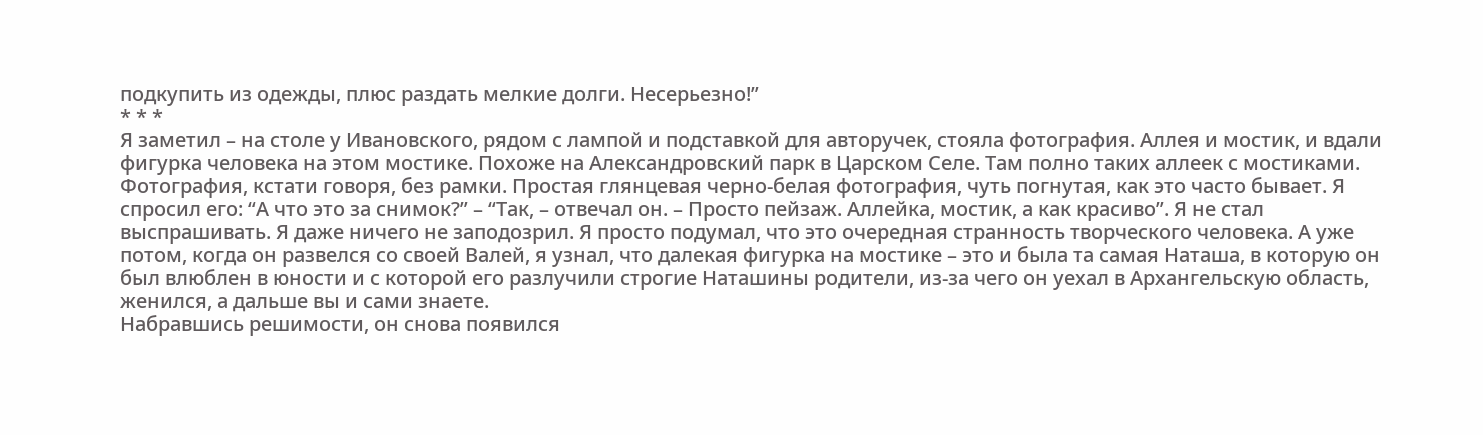подкупить из одежды, плюс раздать мелкие долги. Несерьезно!”
* * *
Я заметил – на столе у Ивановского, рядом с лампой и подставкой для авторучек, стояла фотография. Аллея и мостик, и вдали фигурка человека на этом мостике. Похоже на Александровский парк в Царском Селе. Там полно таких аллеек с мостиками. Фотография, кстати говоря, без рамки. Простая глянцевая черно-белая фотография, чуть погнутая, как это часто бывает. Я спросил его: “А что это за снимок?” – “Так, – отвечал он. – Просто пейзаж. Аллейка, мостик, а как красиво”. Я не стал выспрашивать. Я даже ничего не заподозрил. Я просто подумал, что это очередная странность творческого человека. А уже потом, когда он развелся со своей Валей, я узнал, что далекая фигурка на мостике – это и была та самая Наташа, в которую он был влюблен в юности и с которой его разлучили строгие Наташины родители, из-за чего он уехал в Архангельскую область, женился, а дальше вы и сами знаете.
Набравшись решимости, он снова появился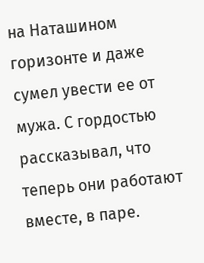на Наташином горизонте и даже сумел увести ее от мужа. С гордостью рассказывал, что теперь они работают вместе, в паре.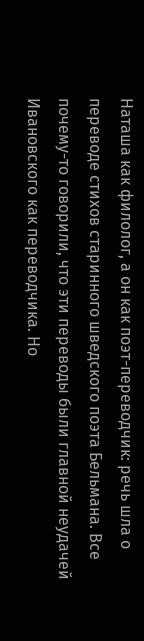Наташа как филолог, а он как поэт-переводчик: речь шла о переводе стихов старинного шведского поэта Бельмана. Все почему-то говорили, что эти переводы были главной неудачей Ивановского как переводчика. Но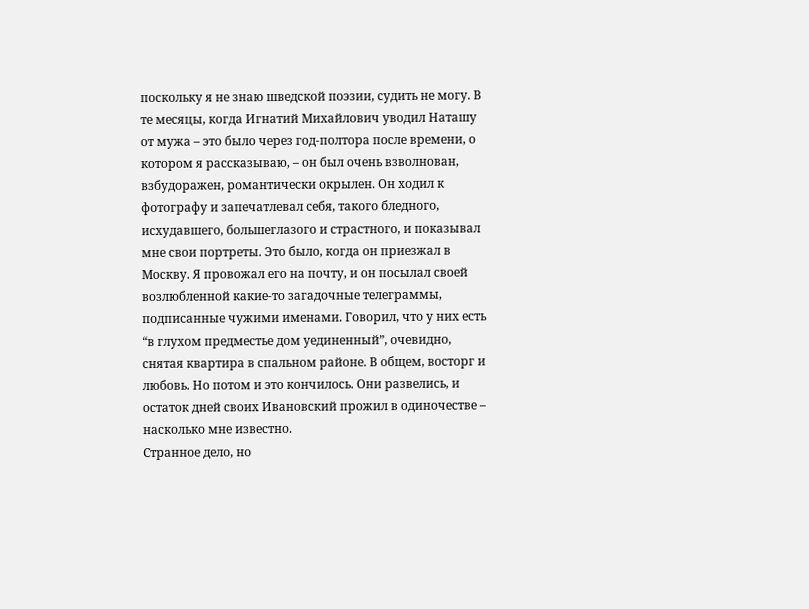поскольку я не знаю шведской поэзии, судить не могу. В те месяцы, когда Игнатий Михайлович уводил Наташу от мужа – это было через год-полтора после времени, о котором я рассказываю, – он был очень взволнован, взбудоражен, романтически окрылен. Он ходил к фотографу и запечатлевал себя, такого бледного, исхудавшего, большеглазого и страстного, и показывал мне свои портреты. Это было, когда он приезжал в Москву. Я провожал его на почту, и он посылал своей возлюбленной какие-то загадочные телеграммы, подписанные чужими именами. Говорил, что у них есть “в глухом предместье дом уединенный”, очевидно, снятая квартира в спальном районе. В общем, восторг и любовь. Но потом и это кончилось. Они развелись, и остаток дней своих Ивановский прожил в одиночестве – насколько мне известно.
Странное дело, но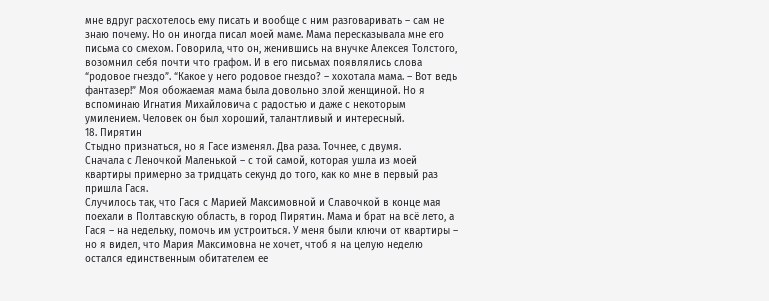мне вдруг расхотелось ему писать и вообще с ним разговаривать – сам не знаю почему. Но он иногда писал моей маме. Мама пересказывала мне его письма со смехом. Говорила, что он, женившись на внучке Алексея Толстого, возомнил себя почти что графом. И в его письмах появлялись слова “родовое гнездо”. “Какое у него родовое гнездо? – хохотала мама. – Вот ведь фантазер!” Моя обожаемая мама была довольно злой женщиной. Но я вспоминаю Игнатия Михайловича с радостью и даже с некоторым умилением. Человек он был хороший, талантливый и интересный.
18. Пирятин
Стыдно признаться, но я Гасе изменял. Два раза. Точнее, с двумя.
Сначала с Леночкой Маленькой – с той самой, которая ушла из моей квартиры примерно за тридцать секунд до того, как ко мне в первый раз пришла Гася.
Случилось так, что Гася с Марией Максимовной и Славочкой в конце мая поехали в Полтавскую область, в город Пирятин. Мама и брат на всё лето, а Гася – на недельку, помочь им устроиться. У меня были ключи от квартиры – но я видел, что Мария Максимовна не хочет, чтоб я на целую неделю остался единственным обитателем ее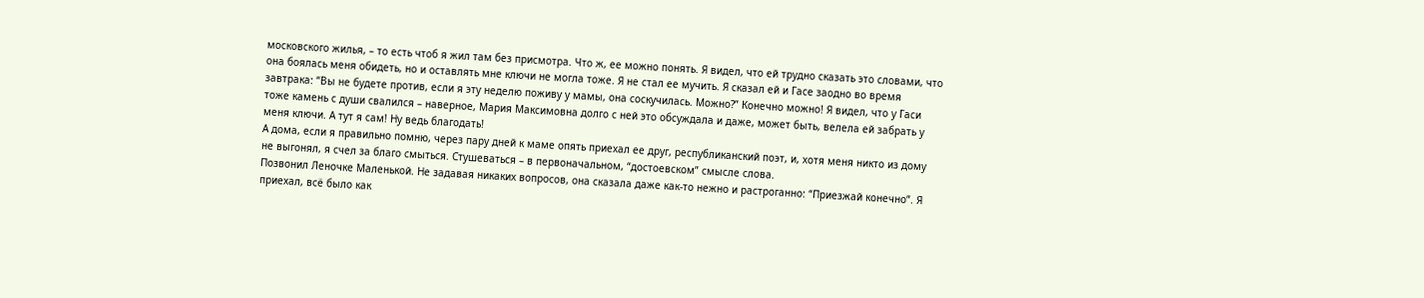московского жилья, – то есть чтоб я жил там без присмотра. Что ж, ее можно понять. Я видел, что ей трудно сказать это словами, что она боялась меня обидеть, но и оставлять мне ключи не могла тоже. Я не стал ее мучить. Я сказал ей и Гасе заодно во время завтрака: “Вы не будете против, если я эту неделю поживу у мамы, она соскучилась. Можно?” Конечно можно! Я видел, что у Гаси тоже камень с души свалился – наверное, Мария Максимовна долго с ней это обсуждала и даже, может быть, велела ей забрать у меня ключи. А тут я сам! Ну ведь благодать!
А дома, если я правильно помню, через пару дней к маме опять приехал ее друг, республиканский поэт, и, хотя меня никто из дому не выгонял, я счел за благо смыться. Стушеваться – в первоначальном, “достоевском” смысле слова.
Позвонил Леночке Маленькой. Не задавая никаких вопросов, она сказала даже как-то нежно и растроганно: “Приезжай конечно”. Я приехал, всё было как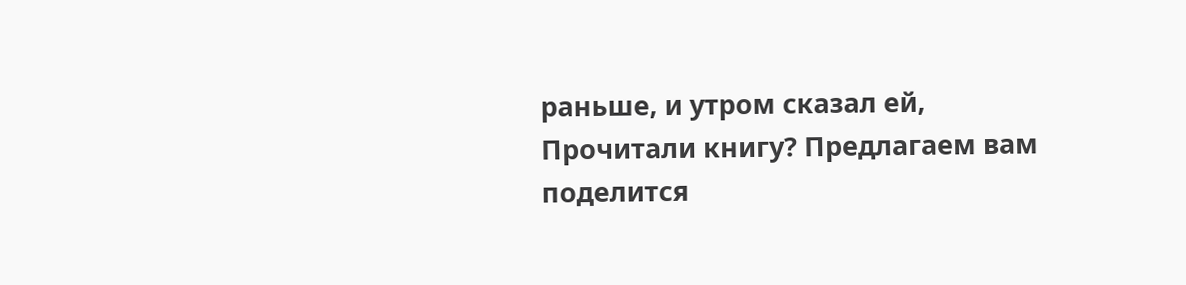раньше, и утром сказал ей,
Прочитали книгу? Предлагаем вам поделится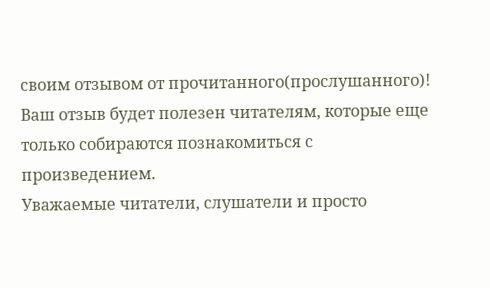своим отзывом от прочитанного(прослушанного)! Ваш отзыв будет полезен читателям, которые еще только собираются познакомиться с произведением.
Уважаемые читатели, слушатели и просто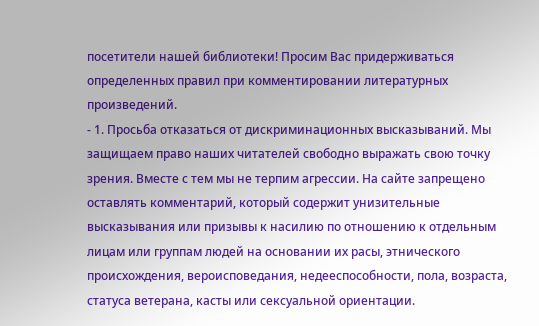посетители нашей библиотеки! Просим Вас придерживаться определенных правил при комментировании литературных произведений.
- 1. Просьба отказаться от дискриминационных высказываний. Мы защищаем право наших читателей свободно выражать свою точку зрения. Вместе с тем мы не терпим агрессии. На сайте запрещено оставлять комментарий, который содержит унизительные высказывания или призывы к насилию по отношению к отдельным лицам или группам людей на основании их расы, этнического происхождения, вероисповедания, недееспособности, пола, возраста, статуса ветерана, касты или сексуальной ориентации.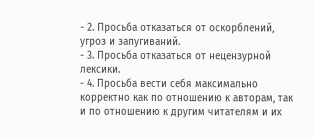- 2. Просьба отказаться от оскорблений, угроз и запугиваний.
- 3. Просьба отказаться от нецензурной лексики.
- 4. Просьба вести себя максимально корректно как по отношению к авторам, так и по отношению к другим читателям и их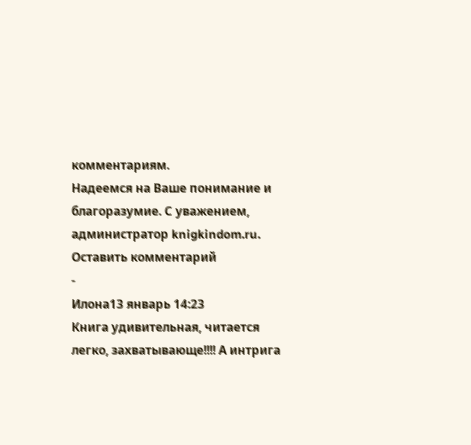комментариям.
Надеемся на Ваше понимание и благоразумие. С уважением, администратор knigkindom.ru.
Оставить комментарий
-
Илона13 январь 14:23
Книга удивительная, читается легко, захватывающе!!!! А интрига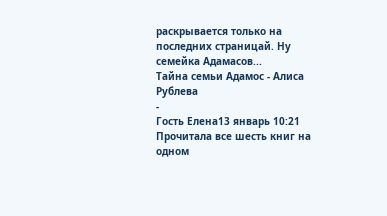раскрывается только на последних страницай. Ну семейка Адамасов...
Тайна семьи Адамос - Алиса Рублева
-
Гость Елена13 январь 10:21
Прочитала все шесть книг на одном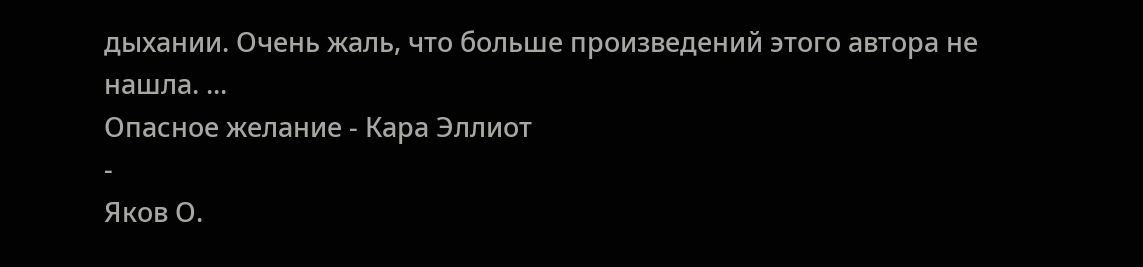дыхании. Очень жаль, что больше произведений этого автора не нашла. ...
Опасное желание - Кара Эллиот
-
Яков О.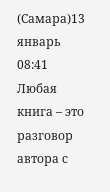(Самара)13 январь 08:41
Любая книга – это разговор автора с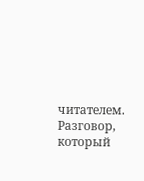читателем. Разговор, который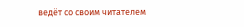ведёт со своим читателем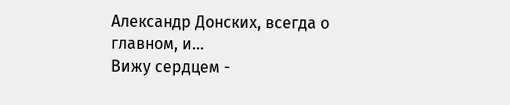Александр Донских, всегда о главном, и...
Вижу сердцем -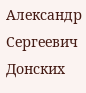Александр Сергеевич Донских